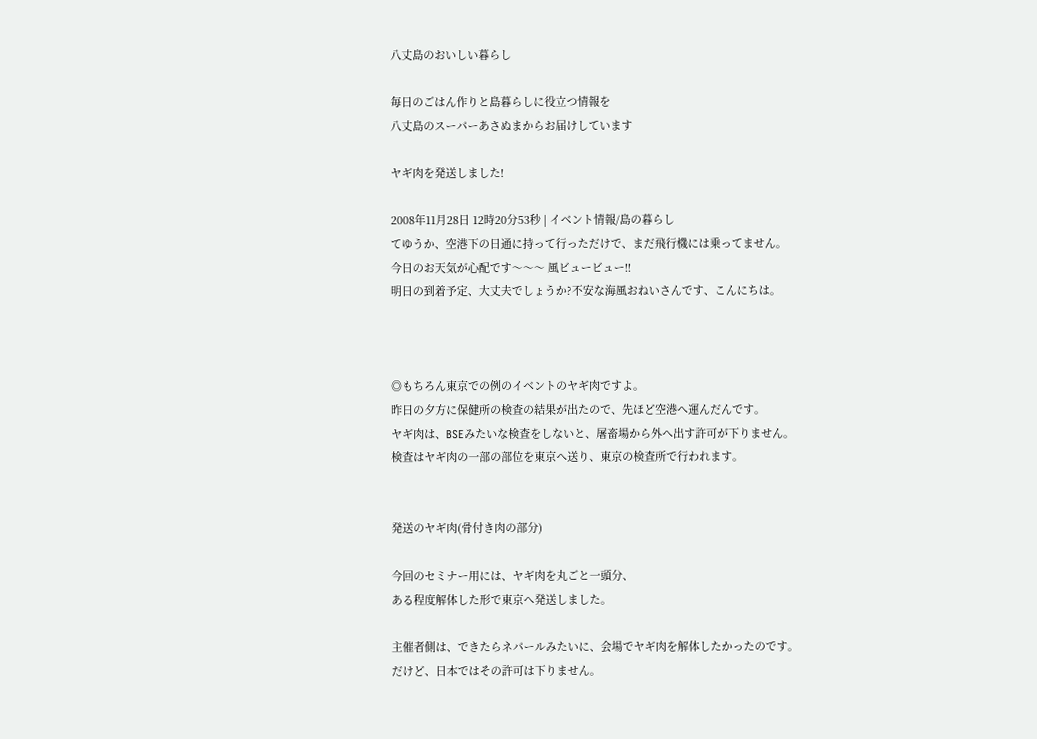八丈島のおいしい暮らし

毎日のごはん作りと島暮らしに役立つ情報を
八丈島のスーパーあさぬまからお届けしています

ヤギ肉を発送しました!

2008年11月28日 12時20分53秒 | イベント情報/島の暮らし
てゆうか、空港下の日通に持って行っただけで、まだ飛行機には乗ってません。
今日のお天気が心配です〜〜〜 風ビュービュー!!
明日の到着予定、大丈夫でしょうか?不安な海風おねいさんです、こんにちは。



◎もちろん東京での例のイベントのヤギ肉ですよ。
昨日の夕方に保健所の検査の結果が出たので、先ほど空港へ運んだんです。
ヤギ肉は、BSEみたいな検査をしないと、屠畜場から外へ出す許可が下りません。
検査はヤギ肉の一部の部位を東京へ送り、東京の検査所で行われます。


発送のヤギ肉(骨付き肉の部分)

今回のセミナー用には、ヤギ肉を丸ごと一頭分、
ある程度解体した形で東京へ発送しました。

主催者側は、できたらネパールみたいに、会場でヤギ肉を解体したかったのです。
だけど、日本ではその許可は下りません。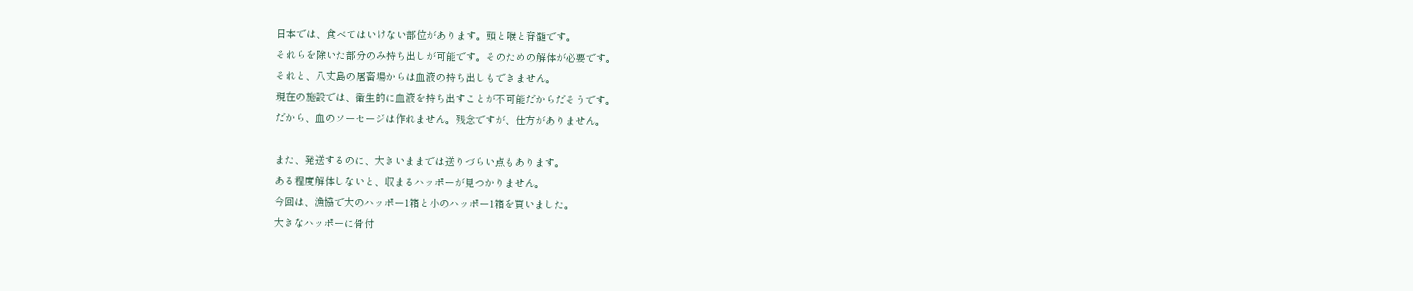日本では、食べてはいけない部位があります。頭と喉と脊髄です。
それらを除いた部分のみ持ち出しが可能です。そのための解体が必要です。
それと、八丈島の屠畜場からは血液の持ち出しもできません。
現在の施設では、衛生的に血液を持ち出すことが不可能だからだそうです。
だから、血のソーセージは作れません。残念ですが、仕方がありません。

また、発送するのに、大きいままでは送りづらい点もあります。
ある程度解体しないと、収まるハッポーが見つかりません。
今回は、漁協で大のハッポー1箱と小のハッポー1箱を買いました。
大きなハッポーに骨付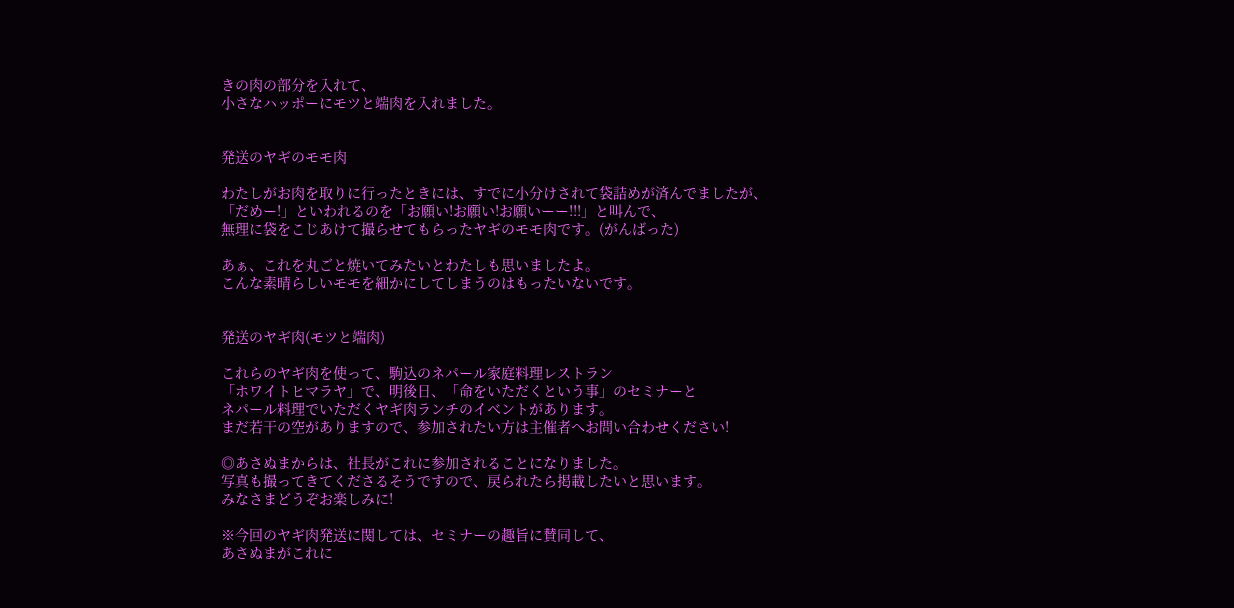きの肉の部分を入れて、
小さなハッポーにモツと端肉を入れました。


発送のヤギのモモ肉

わたしがお肉を取りに行ったときには、すでに小分けされて袋詰めが済んでましたが、
「だめー!」といわれるのを「お願い!お願い!お願いーー!!!」と叫んで、
無理に袋をこじあけて撮らせてもらったヤギのモモ肉です。(がんばった)

あぁ、これを丸ごと焼いてみたいとわたしも思いましたよ。
こんな素晴らしいモモを細かにしてしまうのはもったいないです。


発送のヤギ肉(モツと端肉)

これらのヤギ肉を使って、駒込のネパール家庭料理レストラン
「ホワイトヒマラヤ」で、明後日、「命をいただくという事」のセミナーと
ネパール料理でいただくヤギ肉ランチのイベントがあります。
まだ若干の空がありますので、参加されたい方は主催者へお問い合わせください!

◎あさぬまからは、社長がこれに参加されることになりました。
写真も撮ってきてくださるそうですので、戻られたら掲載したいと思います。
みなさまどうぞお楽しみに!

※今回のヤギ肉発送に関しては、セミナーの趣旨に賛同して、
あさぬまがこれに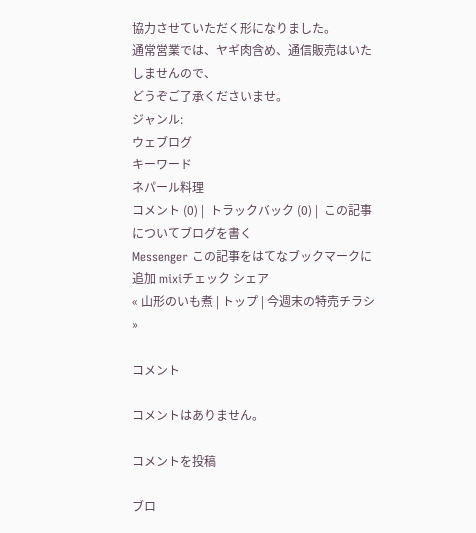協力させていただく形になりました。
通常営業では、ヤギ肉含め、通信販売はいたしませんので、
どうぞご了承くださいませ。
ジャンル:
ウェブログ
キーワード
ネパール料理
コメント (0) |  トラックバック (0) |  この記事についてブログを書く
Messenger この記事をはてなブックマークに追加 mixiチェック シェア
« 山形のいも煮 | トップ | 今週末の特売チラシ »

コメント

コメントはありません。

コメントを投稿

ブロ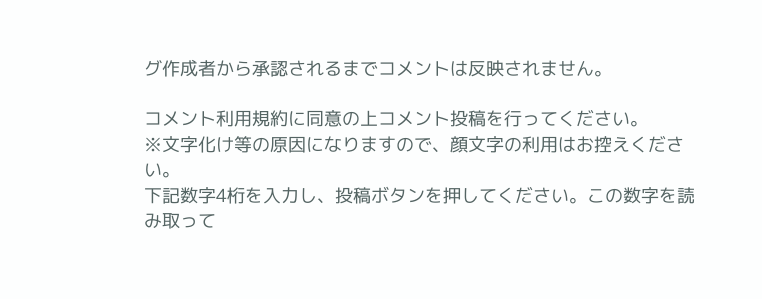グ作成者から承認されるまでコメントは反映されません。

コメント利用規約に同意の上コメント投稿を行ってください。
※文字化け等の原因になりますので、顔文字の利用はお控えください。
下記数字4桁を入力し、投稿ボタンを押してください。この数字を読み取って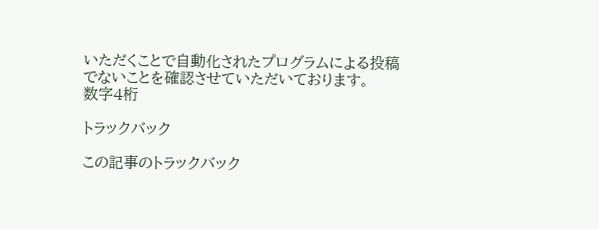いただくことで自動化されたプログラムによる投稿でないことを確認させていただいております。
数字4桁

トラックバック

この記事のトラックバック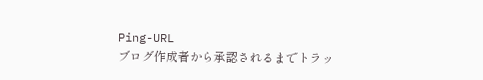Ping-URL
ブログ作成者から承認されるまでトラッ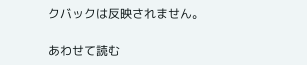クバックは反映されません。

あわせて読む